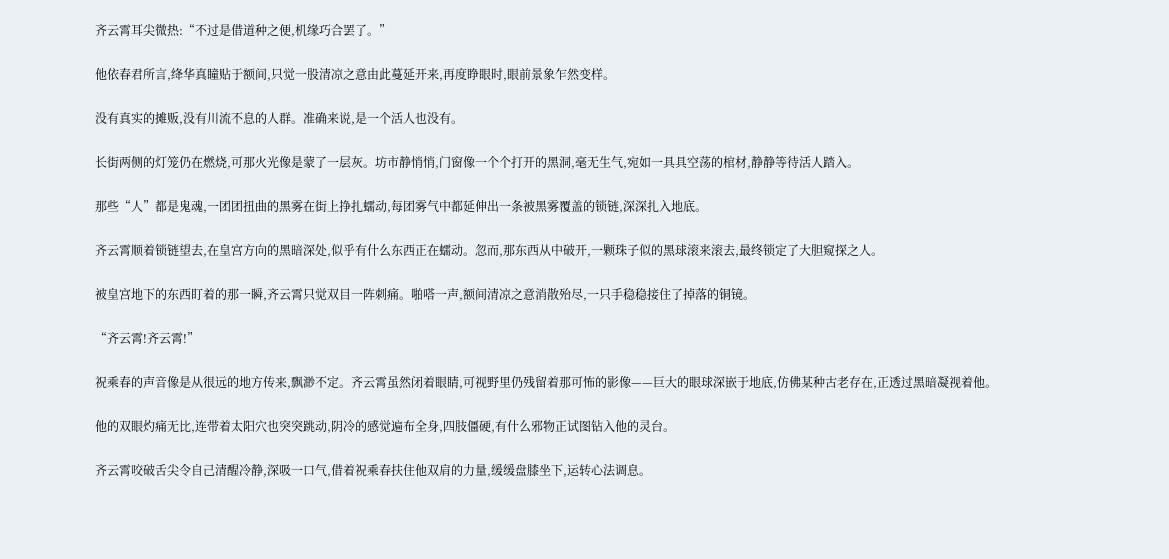齐云霄耳尖微热:“不过是借道种之便,机缘巧合罢了。”

他依春君所言,绛华真瞳贴于额间,只觉一股清凉之意由此蔓延开来,再度睁眼时,眼前景象乍然变样。

没有真实的摊贩,没有川流不息的人群。准确来说,是一个活人也没有。

长街两侧的灯笼仍在燃烧,可那火光像是蒙了一层灰。坊市静悄悄,门窗像一个个打开的黑洞,毫无生气,宛如一具具空荡的棺材,静静等待活人踏入。

那些“人”都是鬼魂,一团团扭曲的黑雾在街上挣扎蠕动,每团雾气中都延伸出一条被黑雾覆盖的锁链,深深扎入地底。

齐云霄顺着锁链望去,在皇宫方向的黑暗深处,似乎有什么东西正在蠕动。忽而,那东西从中破开,一颗珠子似的黑球滚来滚去,最终锁定了大胆窥探之人。

被皇宫地下的东西盯着的那一瞬,齐云霄只觉双目一阵刺痛。啪嗒一声,额间清凉之意消散殆尽,一只手稳稳接住了掉落的铜镜。

“齐云霄!齐云霄!”

祝乘春的声音像是从很远的地方传来,飘渺不定。齐云霄虽然闭着眼睛,可视野里仍残留着那可怖的影像——巨大的眼球深嵌于地底,仿佛某种古老存在,正透过黑暗凝视着他。

他的双眼灼痛无比,连带着太阳穴也突突跳动,阴冷的感觉遍布全身,四肢僵硬,有什么邪物正试图钻入他的灵台。

齐云霄咬破舌尖令自己清醒冷静,深吸一口气,借着祝乘春扶住他双肩的力量,缓缓盘膝坐下,运转心法调息。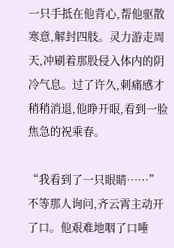一只手抵在他背心,帮他驱散寒意,解封四肢。灵力游走周天,冲刷着那股侵入体内的阴冷气息。过了许久,刺痛感才稍稍消退,他睁开眼,看到一脸焦急的祝乘春。

“我看到了一只眼睛……”不等那人询问,齐云霄主动开了口。他艰难地咽了口唾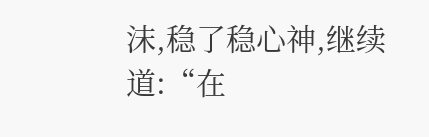沫,稳了稳心神,继续道:“在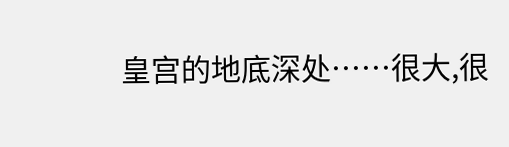皇宫的地底深处……很大,很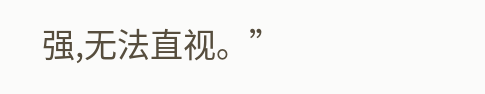强,无法直视。”